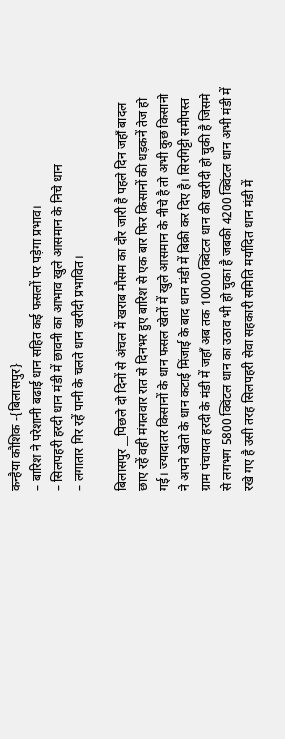कन्हैया कौशिक -{बिलासपुर}
– बारिश ने परेशानी बढाई धान सहित कई फसलों पर पड़ेगा प्रभाव।
– सिलपहरी हरदी धान मंडी में छावनी का आभाव खुले आसमान के निचे धान
– लगातार गिर रहें पानी के चलते धान खरीदी प्रभावित।

बिलासपुर __पिछले दो दिनों से अंचल में खराब मौसम का दौर जारी है पहले दिन जहाँ बादल छाए रहें वही मंगलवार रात से दिनभर हुए बारिश से एक बार फिर किसानों की धड़कनें तेज हो गई। ज्यादातर किसानों के धान फसल खेतों में खुले आसमान के नीचे है तो अभी कुछ किसानो ने अपने खेतो के धान कटाई मिंजाई के बाद धान मंडी में बिक्री कर दिए है। सिरगिट्टी समीपस्त ग्राम पंचायत हरदी के मंडी में जहाँ अब तक 10000 क्विंटल धान की खरीदी हो चुकी है जिसमे से लगभग 5800 क्विंटल धान का उठाव भी हो चुका है जबकी 4200 क्विंटल धान अभी मंडी में रखे गए है उसी तरह सिलपहरी सेवा सहकारी समिति मर्यादित धान मंडी में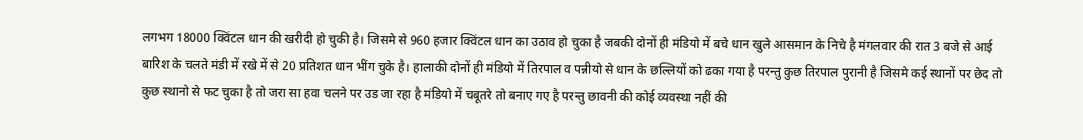लगभग 18000 क्विंटल धान की खरीदी हो चुकी है। जिसमे से 960 हजार क्विंटल धान का उठाव हो चुका है जबकी दोनों ही मंडियो में बचे धान खुले आसमान के निचे है मंगलवार की रात 3 बजे से आई बारिश के चलते मंडी में रखे में से 20 प्रतिशत धान भींग चुके है। हालाकी दोनों ही मंडियो में तिरपाल व पन्नीयो से धान के छल्लियों को ढका गया है परन्तु कुछ तिरपाल पुरानी है जिसमे कई स्थानों पर छेद तो कुछ स्थानो से फट चुका है तो जरा सा हवा चलने पर उड जा रहा है मंडियो में चबूतरे तो बनाए गए है परन्तु छावनी की कोई व्यवस्था नहीं की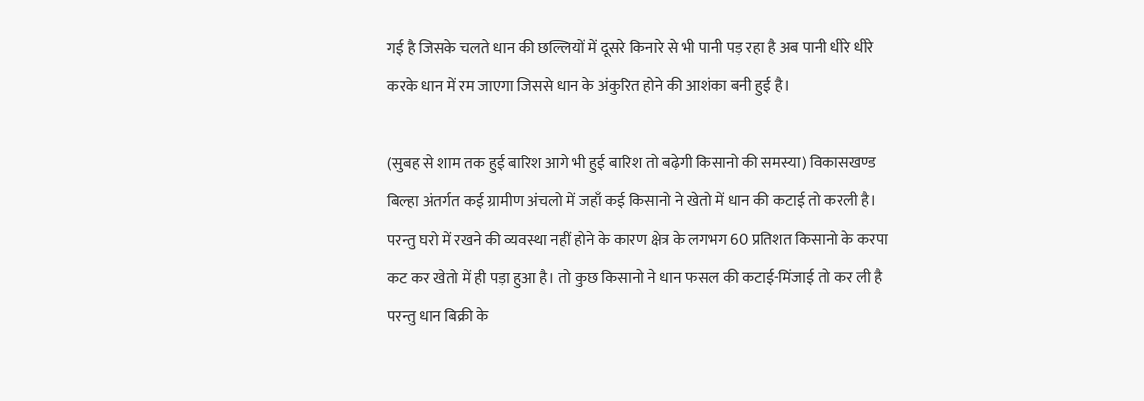गई है जिसके चलते धान की छल्लियों में दूसरे किनारे से भी पानी पड़ रहा है अब पानी धीरे धीरे करके धान में रम जाएगा जिससे धान के अंकुरित होने की आशंका बनी हुई है।

(सुबह से शाम तक हुई बारिश आगे भी हुई बारिश तो बढ़ेगी किसानो की समस्या) विकासखण्ड बिल्हा अंतर्गत कई ग्रामीण अंचलो में जहाँ कई किसानो ने खेतो में धान की कटाई तो करली है। परन्तु घरो में रखने की व्यवस्था नहीं होने के कारण क्षेत्र के लगभग 60 प्रतिशत किसानो के करपा कट कर खेतो में ही पड़ा हुआ है। तो कुछ किसानो ने धान फसल की कटाई-मिंजाई तो कर ली है परन्तु धान बिक्री के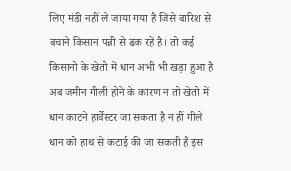लिए मंडी नहीं ले जाया गया है जिसे बारिश से बचाने किसान पन्नी से ढक रहें है। तो कई किसानो के खेतो में धान अभी भी खड़ा हुआ है अब जमीन गीली होने के कारण न तो खेतो में धान काटने हार्वेस्टर जा सकता है न हीं गीले धान को हाथ से कटाई की जा सकती है इस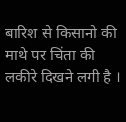बारिश से किसानो की माथे पर चिंता की लकीरे दिखने लगी है ।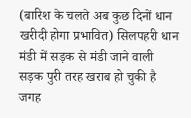(बारिश के चलते अब कुछ दिनों धान खरीदी होगा प्रभावित) सिलपहरी धान मंडी में सड़क से मंडी जाने वाली सड़क पुरी तरह खराब हो चुकी है जगह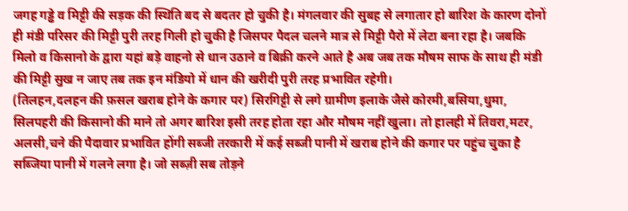जगह गड्ढे व मिट्टी की सड़क की स्थिति बद से बदतर हो चुकी है। मंगलवार की सुबह से लगातार हो बारिश के कारण दोनों ही मंडी परिसर की मिट्टी पुरी तरह गिली हो चुकी है जिसपर पैदल चलने मात्र से मिट्टी पैरो में लेटा बना रहा है। जबकि मिलो व किसानो के द्वारा यहां बड़े वाहनो से धान उठाने व बिक्री करने आते है अब जब तक मौषम साफ के साथ ही मंडी की मिट्टी सुख न जाए तब तक इन मंडियो में धान की खरीदी पुरी तरह प्रभावित रहेगी।
(तिलहन,दलहन की फ़सल खराब होने के कगार पर) सिरगिट्टी से लगे ग्रामीण इलाके जैसे कोरमी,बसिया,धुमा, सिलपहरी की किसानो की माने तो अगर बारिश इसी तरह होता रहा और मौषम नहीं खुला। तो हालही में तिवरा,मटर, अलसी,चने की पैदावार प्रभावित होंगी सब्जी तरकारी में कई सब्जी पानी में खराब होने की कगार पर पहुंच चुका है सब्जिया पानी में गलने लगा है। जो सब्ज़ी सब तोड़ने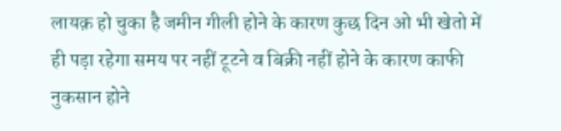लायक़ हो चुका है जमीन गीली होने के कारण कुछ दिन ओ भी खेतो में ही पड़ा रहेगा समय पर नहीं टूटने व बिक्री नहीं होने के कारण काफी नुकसान होने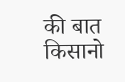की बात किसानो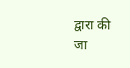द्वारा की जा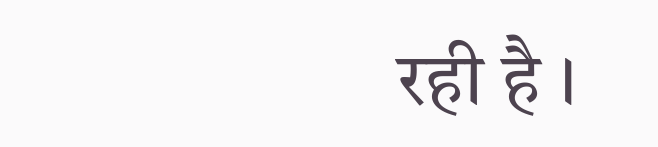रही है ।